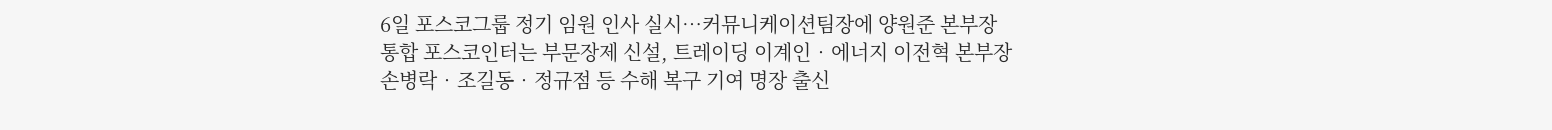6일 포스코그룹 정기 임원 인사 실시…커뮤니케이션팀장에 양원준 본부장
통합 포스코인터는 부문장제 신설, 트레이딩 이계인‧에너지 이전혁 본부장
손병락‧조길동‧정규점 등 수해 복구 기여 명장 출신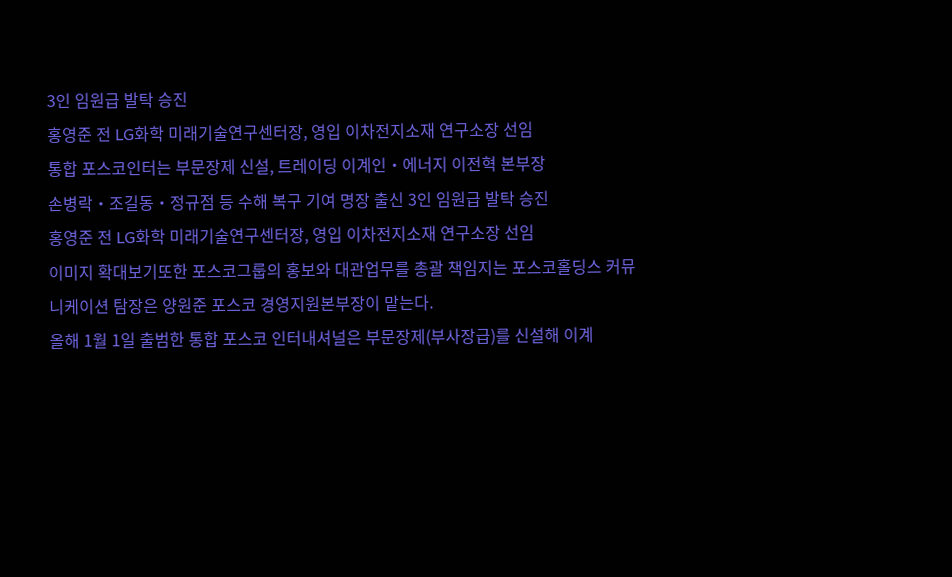3인 임원급 발탁 승진
홍영준 전 LG화학 미래기술연구센터장, 영입 이차전지소재 연구소장 선임
통합 포스코인터는 부문장제 신설, 트레이딩 이계인‧에너지 이전혁 본부장
손병락‧조길동‧정규점 등 수해 복구 기여 명장 출신 3인 임원급 발탁 승진
홍영준 전 LG화학 미래기술연구센터장, 영입 이차전지소재 연구소장 선임
이미지 확대보기또한 포스코그룹의 홍보와 대관업무를 총괄 책임지는 포스코홀딩스 커뮤니케이션 탐장은 양원준 포스코 경영지원본부장이 맡는다.
올해 1월 1일 출범한 통합 포스코 인터내셔널은 부문장제(부사장급)를 신설해 이계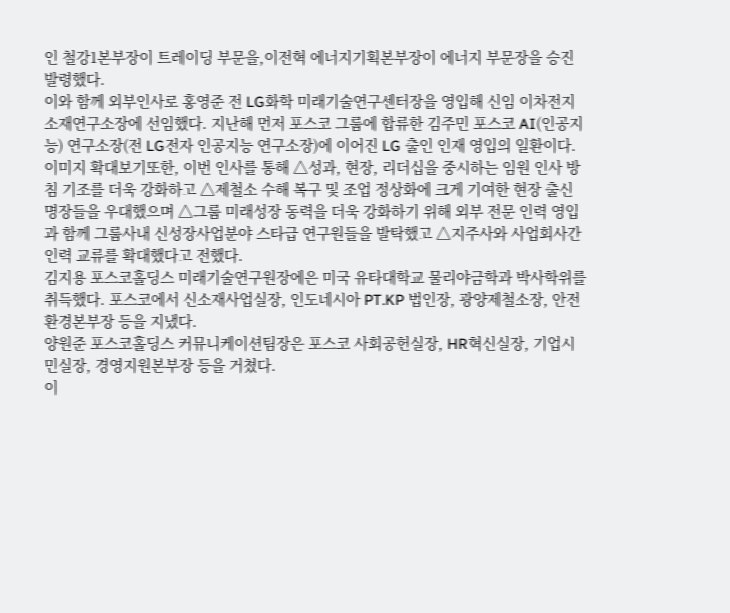인 철강1본부장이 트레이딩 부문을,이전혁 에너지기획본부장이 에너지 부문장을 승진 발령했다.
이와 함께 외부인사로 홍영준 전 LG화학 미래기술연구센터장을 영입해 신임 이차전지소재연구소장에 선임했다. 지난해 먼저 포스코 그룹에 합류한 김주민 포스코 AI(인공지능) 연구소장(전 LG전자 인공지능 연구소장)에 이어진 LG 출인 인재 영입의 일환이다.
이미지 확대보기또한, 이번 인사를 통해 △성과, 현장, 리더십을 중시하는 임원 인사 방침 기조를 더욱 강화하고 △제철소 수해 복구 및 조업 정상화에 크게 기여한 현장 출신 명장들을 우대했으며 △그룹 미래성장 동력을 더욱 강화하기 위해 외부 전문 인력 영입과 함께 그룹사내 신성장사업분야 스타급 연구원들을 발탁했고 △지주사와 사업회사간 인력 교류를 확대했다고 전했다.
김지용 포스코홀딩스 미래기술연구원장에은 미국 유타대학교 물리야금학과 박사학위를 취득했다. 포스코에서 신소재사업실장, 인도네시아 PT.KP 법인장, 광양제철소장, 안전환경본부장 등을 지냈다.
양원준 포스코홀딩스 커뮤니케이션팀장은 포스코 사회공헌실장, HR혁신실장, 기업시민실장, 경영지원본부장 등을 거쳤다.
이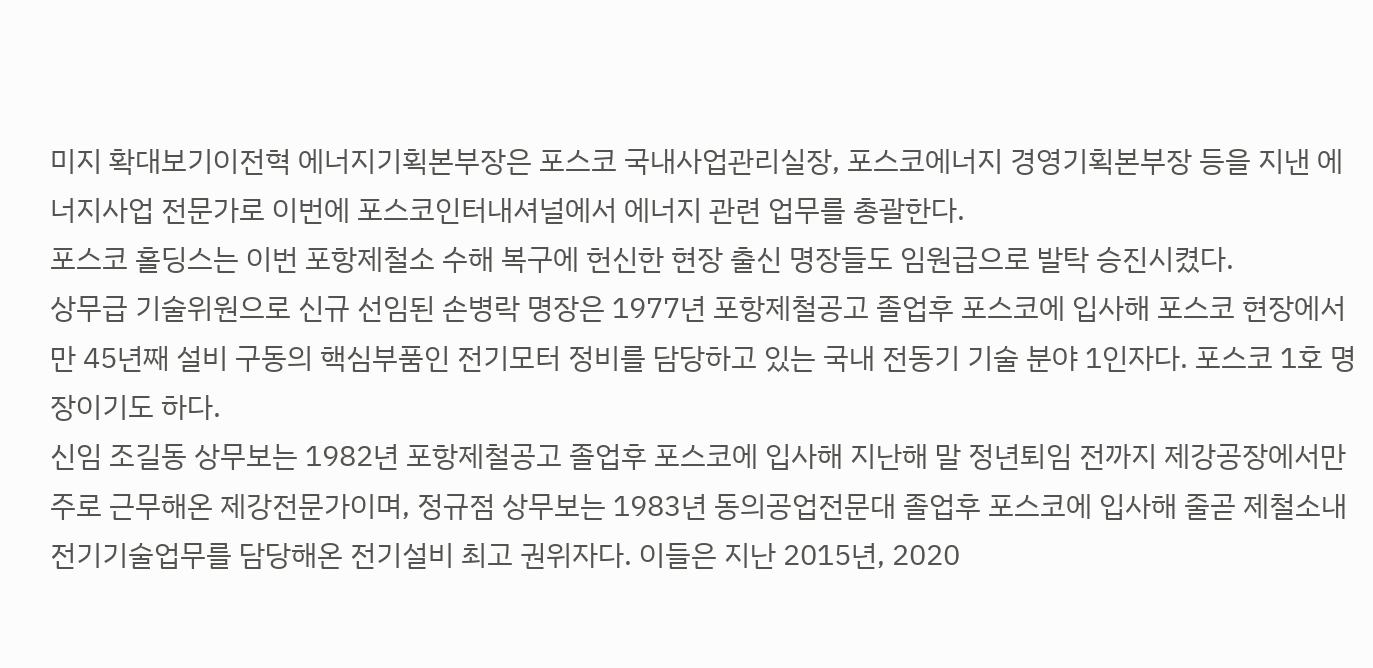미지 확대보기이전혁 에너지기획본부장은 포스코 국내사업관리실장, 포스코에너지 경영기획본부장 등을 지낸 에너지사업 전문가로 이번에 포스코인터내셔널에서 에너지 관련 업무를 총괄한다.
포스코 홀딩스는 이번 포항제철소 수해 복구에 헌신한 현장 출신 명장들도 임원급으로 발탁 승진시켰다.
상무급 기술위원으로 신규 선임된 손병락 명장은 1977년 포항제철공고 졸업후 포스코에 입사해 포스코 현장에서만 45년째 설비 구동의 핵심부품인 전기모터 정비를 담당하고 있는 국내 전동기 기술 분야 1인자다. 포스코 1호 명장이기도 하다.
신임 조길동 상무보는 1982년 포항제철공고 졸업후 포스코에 입사해 지난해 말 정년퇴임 전까지 제강공장에서만 주로 근무해온 제강전문가이며, 정규점 상무보는 1983년 동의공업전문대 졸업후 포스코에 입사해 줄곧 제철소내 전기기술업무를 담당해온 전기설비 최고 권위자다. 이들은 지난 2015년, 2020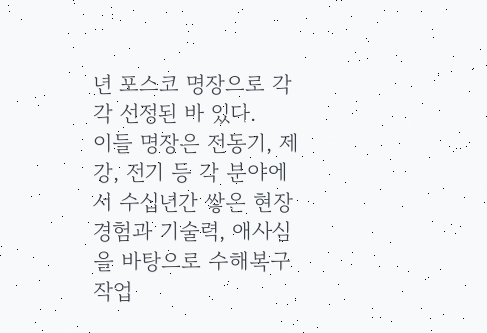년 포스코 명장으로 각각 선정된 바 있다.
이들 명장은 전동기, 제강, 전기 등 각 분야에서 수십년간 쌓은 현장 경험과 기술력, 애사심을 바탕으로 수해복구 작업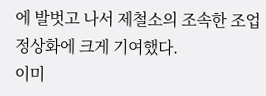에 발벗고 나서 제철소의 조속한 조업 정상화에 크게 기여했다.
이미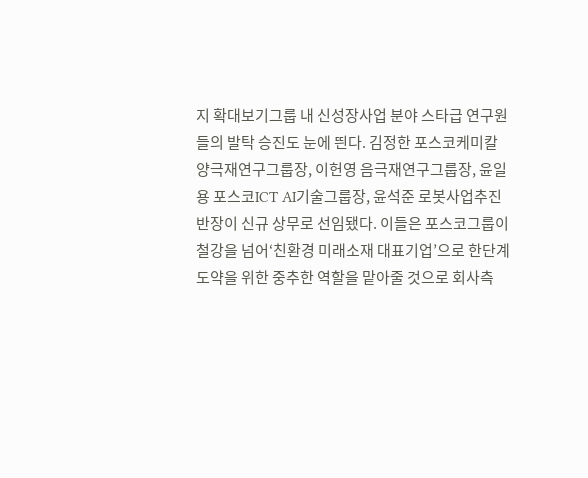지 확대보기그룹 내 신성장사업 분야 스타급 연구원들의 발탁 승진도 눈에 띈다. 김정한 포스코케미칼 양극재연구그룹장, 이헌영 음극재연구그룹장, 윤일용 포스코ICT AI기술그룹장, 윤석준 로봇사업추진반장이 신규 상무로 선임됐다. 이들은 포스코그룹이 철강을 넘어‘친환경 미래소재 대표기업’으로 한단계 도약을 위한 중추한 역할을 맡아줄 것으로 회사측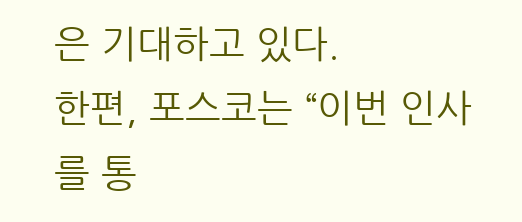은 기대하고 있다.
한편, 포스코는 “이번 인사를 통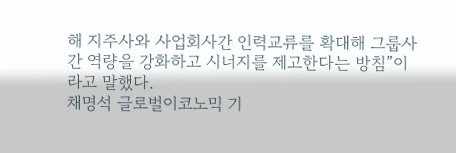해 지주사와 사업회사간 인력교류를 확대해 그룹사간 역량을 강화하고 시너지를 제고한다는 방침”이라고 말했다.
채명석 글로벌이코노믹 기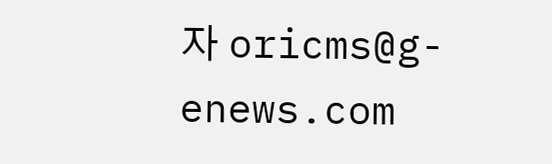자 oricms@g-enews.com